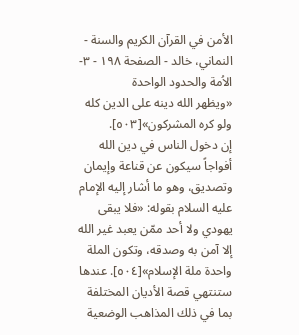الأمن في القرآن الكريم والسنة - النماني، خالد - الصفحة ١٩٨ - ٣- الاُمة والحدود الواحدة
«ويظهر الله دينه على الدين كله ولو كره المشركون»[٥٠٣].
إن دخول الناس في دين الله أفواجاً سيكون عن قناعة وإيمان وتصديق، وهو ما أشار إليه الإمام عليه السلام بقوله: «فلا يبقى يهودي ولا أحد ممّن يعبد غير الله إلا آمن به وصدقه، وتكون الملة واحدة ملة الإسلام»[٥٠٤]. عندها ستنتهي قصة الأديان المختلفة بما في ذلك المذاهب الوضعية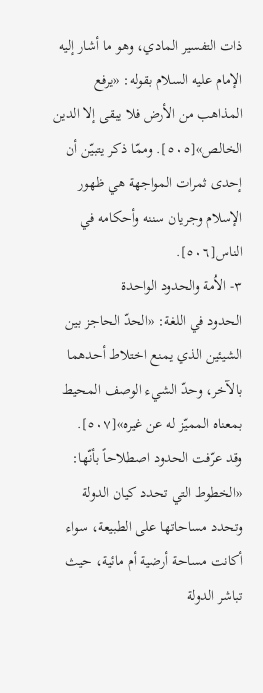ذات التفسير المادي، وهو ما أشار إليه الإمام عليه السلام بقوله: «يرفع المذاهب من الأرض فلا يبقى إلا الدين الخالص»[٥٠٥]. وممّا ذكر يتبيّن أن إحدى ثمرات المواجهة هي ظهور الإسلام وجريان سننه وأحكامه في الناس[٥٠٦].
٣- الاُمة والحدود الواحدة
الحدود في اللغة: «الحدّ الحاجز بين الشيئين الذي يمنع اختلاط أحدهما بالآخر، وحدّ الشيء الوصف المحيط بمعناه المميّز له عن غيره»[٥٠٧].
وقد عرّفت الحدود اصطلاحاً بأنّها: «الخطوط التي تحدد كيان الدولة وتحدد مساحاتها على الطبيعة، سواء أكانت مساحة أرضية أم مائية، حيث تباشر الدولة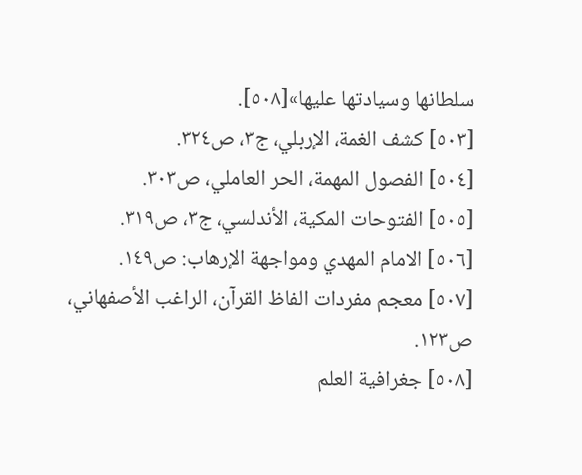سلطانها وسيادتها عليها»[٥٠٨].
[٥٠٣] كشف الغمة، الإربلي، ج٣، ص٣٢٤.
[٥٠٤] الفصول المهمة، الحر العاملي، ص٣٠٣.
[٥٠٥] الفتوحات المكية، الأندلسي، ج٣، ص٣١٩.
[٥٠٦] الامام المهدي ومواجهة الإرهاب: ص١٤٩.
[٥٠٧] معجم مفردات الفاظ القرآن، الراغب الأصفهاني، ص١٢٣.
[٥٠٨] جغرافية العلم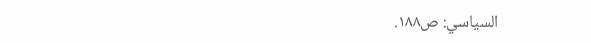السياسي: ص١٨٨.